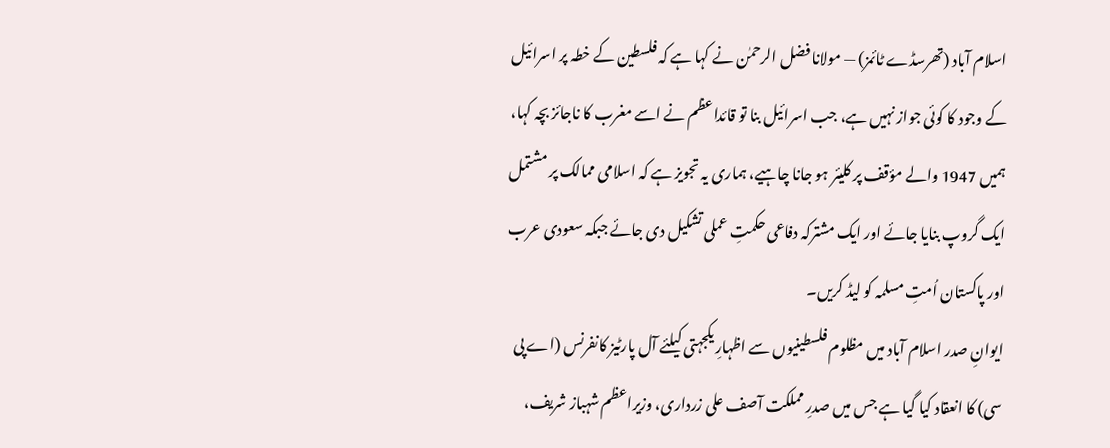اسلام آباد (تھرسڈے ٹائمز) — مولانا فضل الرحمٰن نے کہا ہے کہ فلسطین کے خطہ پر اسرائیل کے وجود کا کوئی جواز نہیں ہے، جب اسرائیل بنا تو قائداعظم نے اسے مغرب کا ناجائز بچہ کہا، ہمیں 1947 والے مؤقف پر کلیئر ہو جانا چاہیے، ہماری یہ تجویز ہے کہ اسلامی ممالک پر مشتمل ایک گروپ بنایا جائے اور ایک مشترکہ دفاعی حکمتِ عملی تشکیل دی جائے جبکہ سعودی عرب اور پاکستان اُمتِ مسلمہ کو لیڈ کریں۔
ایوانِ صدر اسلام آباد میں مظلوم فلسطینیوں سے اظہارِ یکجہتی کیلئے آل پارٹیز کانفرنس (اے پی سی) کا انعقاد کیا گیا ہے جس میں صدرِ مملکت آصف علی زرداری، وزیراعظم شہباز شریف،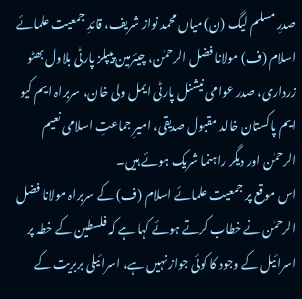صدرِ مسلم لیگ (ن) میاں محمد نواز شریف، قائدِ جمعیت علمائے اسلام (ف) مولانا فضل الرحمٰن، چیئرمین پیپلز پارٹی بلاول بھٹو زرداری، صدر عوامی نیشنل پارٹی ایمل ولی خان، سربراہ ایم کیو ایم پاکستان خالد مقبول صدیقی، امیرِ جماعتِ اسلامی نعیم الرحمٰن اور دیگر راہنما شریک ہوئے ہیں۔
اس موقع پر جمعیت علمائے اسلام (ف) کے سربراہ مولانا فضل الرحمٰن نے خطاب کرتے ہوئے کہا ہے کہ فلسطین کے خطہ پر اسرائیل کے وجود کا کوئی جواز نہیں ہے، اسرائیلی بربریت کے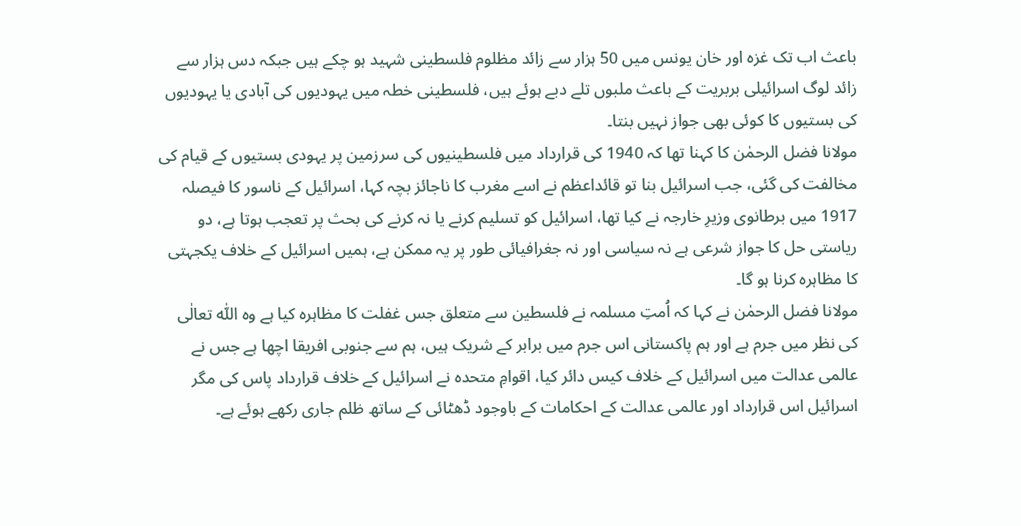باعث اب تک غزہ اور خان یونس میں 50 ہزار سے زائد مظلوم فلسطینی شہید ہو چکے ہیں جبکہ دس ہزار سے زائد لوگ اسرائیلی بربریت کے باعث ملبوں تلے دبے ہوئے ہیں، فلسطینی خطہ میں یہودیوں کی آبادی یا یہودیوں کی بستیوں کا کوئی بھی جواز نہیں بنتا۔
مولانا فضل الرحمٰن کا کہنا تھا کہ 1940 کی قرارداد میں فلسطینیوں کی سرزمین پر یہودی بستیوں کے قیام کی مخالفت کی گئی، جب اسرائیل بنا تو قائداعظم نے اسے مغرب کا ناجائز بچہ کہا، اسرائیل کے ناسور کا فیصلہ 1917 میں برطانوی وزیرِ خارجہ نے کیا تھا، اسرائیل کو تسلیم کرنے یا نہ کرنے کی بحث پر تعجب ہوتا ہے، دو ریاستی حل کا جواز شرعی ہے نہ سیاسی اور نہ جغرافیائی طور پر یہ ممکن ہے، ہمیں اسرائیل کے خلاف یکجہتی کا مظاہرہ کرنا ہو گا۔
مولانا فضل الرحمٰن نے کہا کہ اُمتِ مسلمہ نے فلسطین سے متعلق جس غفلت کا مظاہرہ کیا ہے وہ اللّٰه تعالٰی کی نظر میں جرم ہے اور ہم پاکستانی اس جرم میں برابر کے شریک ہیں، ہم سے جنوبی افریقا اچھا ہے جس نے عالمی عدالت میں اسرائیل کے خلاف کیس دائر کیا، اقوامِ متحدہ نے اسرائیل کے خلاف قرارداد پاس کی مگر اسرائیل اس قرارداد اور عالمی عدالت کے احکامات کے باوجود ڈھٹائی کے ساتھ ظلم جاری رکھے ہوئے ہے۔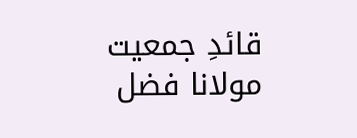قائدِ جمعیت مولانا فضل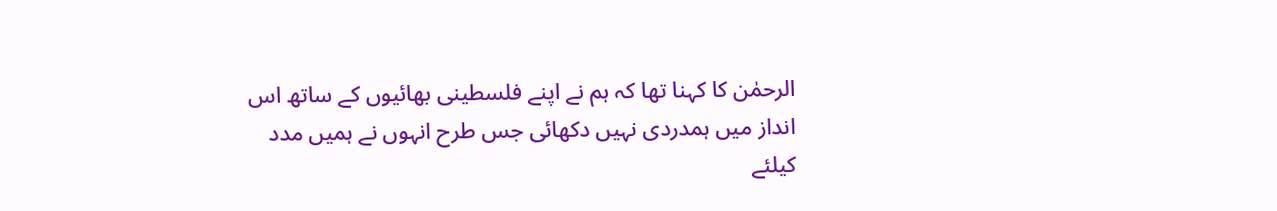الرحمٰن کا کہنا تھا کہ ہم نے اپنے فلسطینی بھائیوں کے ساتھ اس انداز میں ہمدردی نہیں دکھائی جس طرح انہوں نے ہمیں مدد کیلئے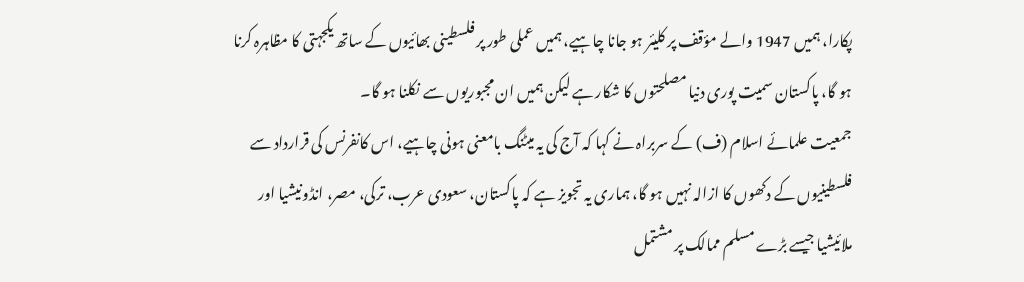پکارا، ہمیں 1947 والے مؤقف پر کلیئر ہو جانا چاہیے، ہمیں عملی طور پر فلسطینی بھائیوں کے ساتھ یکجہتی کا مظاہرہ کرنا ہو گا، پاکستان سمیت پوری دنیا مصلحتوں کا شکار ہے لیکن ہمیں ان مجبوریوں سے نکلنا ہو گا۔
جمعیت علمائے اسلام (ف) کے سربراہ نے کہا کہ آج کی یہ میٹنگ بامعنی ہونی چاہیے، اس کانفرنس کی قرارداد سے فلسطینیوں کے دکھوں کا ازالہ نہیں ہو گا، ہماری یہ تجویز ہے کہ پاکستان، سعودی عرب، ترکی، مصر، انڈونیشیا اور ملائیشیا جیسے بڑے مسلم ممالک پر مشتمل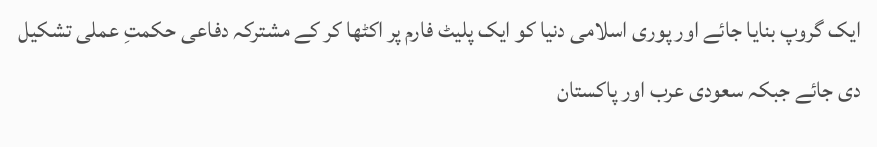ایک گروپ بنایا جائے اور پوری اسلامی دنیا کو ایک پلیٹ فارم پر اکٹھا کر کے مشترکہ دفاعی حکمتِ عملی تشکیل دی جائے جبکہ سعودی عرب اور پاکستان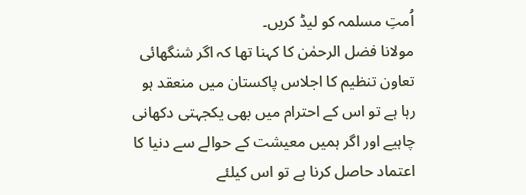اُمتِ مسلمہ کو لیڈ کریں۔
مولانا فضل الرحمٰن کا کہنا تھا کہ اگر شنگھائی تعاون تنظیم کا اجلاس پاکستان میں منعقد ہو رہا ہے تو اس کے احترام میں بھی یکجہتی دکھانی چاہیے اور اگر ہمیں معیشت کے حوالے سے دنیا کا اعتماد حاصل کرنا ہے تو اس کیلئے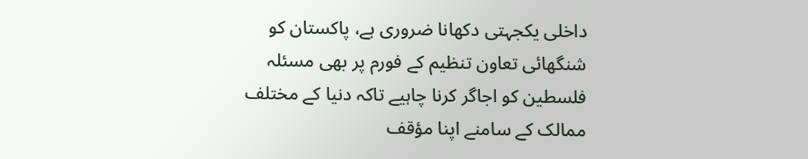داخلی یکجہتی دکھانا ضروری ہے، پاکستان کو شنگھائی تعاون تنظیم کے فورم پر بھی مسئلہ فلسطین کو اجاگر کرنا چاہیے تاکہ دنیا کے مختلف ممالک کے سامنے اپنا مؤقف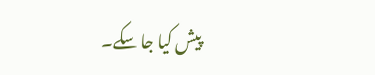پیش کیا جا سکے۔